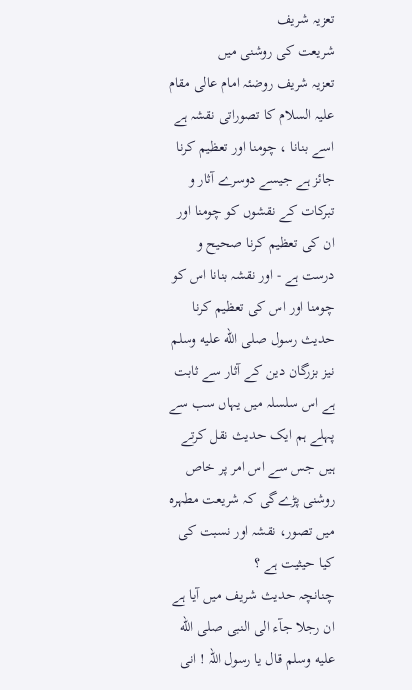تعزیہ شریف
شریعت کی روشنی میں
تعزیہ شریف روضئہ امام عالی مقام علیہ السلام کا تصوراتی نقشہ ہے اسے بنانا ، چومنا اور تعظیم کرنا جائز ہے جیسے دوسرے آثار و تبرکات کے نقشوں کو چومنا اور ان کی تعظیم کرنا صحیح و درست ہے - اور نقشہ بنانا اس کو چومنا اور اس کی تعظیم کرنا حدیث رسول صلى الله عليه وسلم نیز بزرگان دین کے آثار سے ثابت ہے اس سلسلہ میں یہاں سب سے پہلے ہم ایک حدیث نقل کرتے ہیں جس سے اس امر پر خاص روشنی پڑےگی کہ شریعت مطہرہ میں تصور، نقشہ اور نسبت کی کیا حیثیت ہے ؟
چنانچہ حدیث شریف میں آیا ہے
ان رجلا جآء الی النبی صلى الله عليه وسلم قال یا رسول اللہ ! انی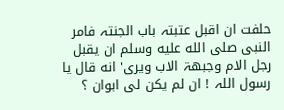حلفت ان اقبل عتبتہ باب الجنتہ فامر النبی صلى الله عليه وسلم ان یقبل رجل الام وجبهۃ الاب ویری' انه قال یا رسول اللہ ! ان لم یکن لی ابوان ؟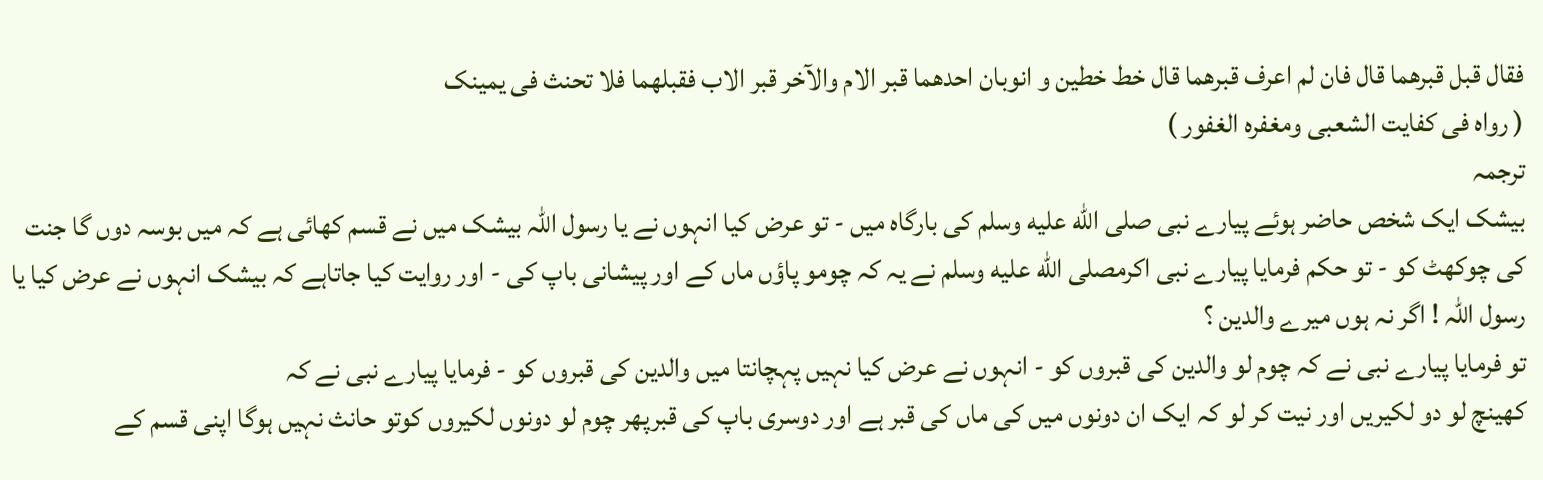فقال قبل قبرهما قال فان لم اعرف قبرهما قال خط خطین و انوبان احدهما قبر الام والآخر قبر الاب فقبلهما فلا تحنث فی یمینک
( رواہ فی کفایت الشعبی ومغفره الغفور )
ترجمہ
بیشک ایک شخص حاضر ہوئے پیارے نبی صلى الله عليه وسلم کی بارگاہ میں - تو عرض کیا انہوں نے یا رسول اللہ بیشک میں نے قسم کھائی ہے کہ میں بوسہ دوں گا جنت کی چوکھٹ کو - تو حکم فرمایا پیارے نبی اکرمصلى الله عليه وسلم نے یہ کہ چومو پاؤں ماں کے اور پیشانی باپ کی - اور روایت کیا جاتاہے کہ بیشک انہوں نے عرض کیا یا رسول اللہ ! اگر نہ ہوں میرے والدین ؟
تو فرمایا پیارے نبی نے کہ چوم لو والدین کی قبروں کو - انہوں نے عرض کیا نہیں پہچانتا میں والدین کی قبروں کو - فرمایا پیارے نبی نے کہ
کهینچ لو دو لکیریں اور نیت کر لو کہ ایک ان دونوں میں کی ماں کی قبر ہے اور دوسری باپ کی قبرپهر چوم لو دونوں لکیروں کوتو حانث نہیں ہوگا اپنی قسم کے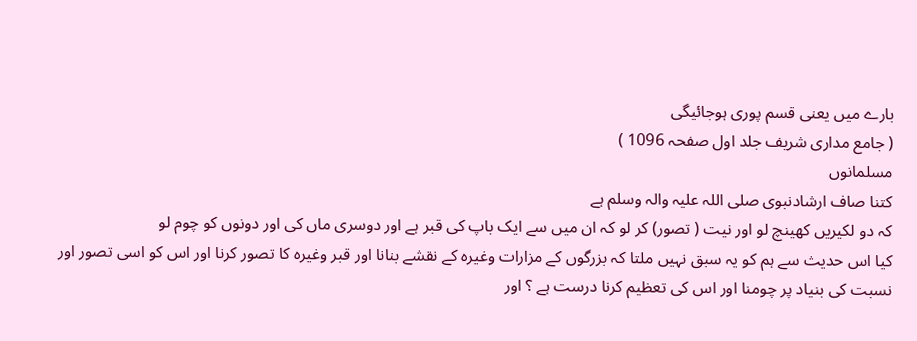بارے میں یعنی قسم پوری ہوجائیگی
( جامع مداری شریف جلد اول صفحہ 1096 )
مسلمانوں
کتنا صاف ارشادنبوی صلی اللہ علیہ والہ وسلم ہے
کہ دو لکیریں کهینچ لو اور نیت ( تصور) کر لو کہ ان میں سے ایک باپ کی قبر ہے اور دوسری ماں کی اور دونوں کو چوم لو
کیا اس حدیث سے ہم کو یہ سبق نہیں ملتا کہ بزرگوں کے مزارات وغیرہ کے نقشے بنانا اور قبر وغیرہ کا تصور کرنا اور اس کو اسی تصور اور نسبت کی بنیاد پر چومنا اور اس کی تعظیم کرنا درست ہے ؟ اور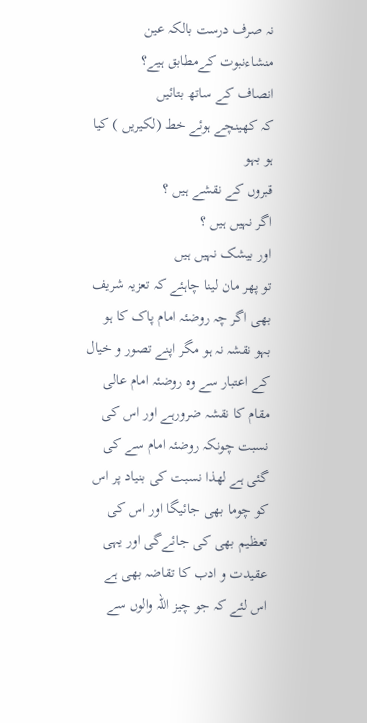نہ صرف درست بالکہ عین منشاءنبوت کےمطابق ہیے؟
انصاف کے ساتھ بتائیں
کہ کهینچے ہوئے خط (لکیریں ) کیا ہو بہو
قبروں کے نقشے ہیں ؟
اگر نہیں ہیں ؟
اور بیشک نہیں ہیں
تو پهر مان لینا چاہئے کہ تعزیہ شریف بهی اگر چہ روضئہ امام پاک کا ہو بہو نقشہ نہ ہو مگر اپنے تصور و خیال کے اعتبار سے وہ روضئہ امام عالی مقام کا نقشہ ضرورہے اور اس کی نسبت چونکہ روضئہ امام سے کی گئی ہے لهذا نسبت کی بنیاد پر اس کو چوما بهی جائیگا اور اس کی تعظیم بهی کی جائےگی اور یہی عقیدت و ادب کا تقاضہ بھی ہے
اس لئے کہ جو چیز اللہ والوں سے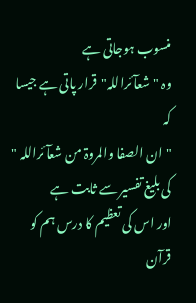منسوب ہوجاتی ہے
وہ "شعآئراللہ"قرار پاتی ہے جیسا کہ
"ان الصفا والمروۃ من شعآئراللہ "
کی بلیغ تفسیر سے ثابت ہے
اور اس کی تعظیم کا درس ہم کو قرآن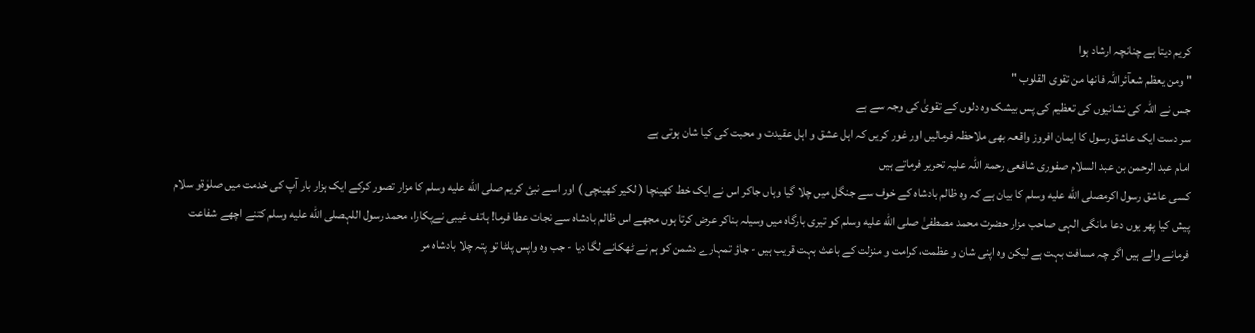کریم دیتا ہے چنانچہ ارشاد ہوا
" ومن یعظم شعآئراللہ فانھا من تقوی القلوب "
جس نے اللہ کی نشانیوں کی تعظیم کی پس بیشک وہ دلوں کے تقویٰ کی وجہ سے ہے
سر دست ایک عاشق رسول کا ایمان افروز واقعہ بهی ملاحظہ فرمالیں اور غور کریں کہ اہل عشق و اہل عقیدت و محبت کی کیا شان ہوتی ہے
امام عبد الرحمن بن عبد السلام صفوری شافعی رحمۃ اللہ علیہ تحریر فرماتے ہیں
کسی عاشق رسول اکرمصلى الله عليه وسلم کا بیان ہے کہ وہ ظالم بادشاہ کے خوف سے جنگل میں چلا گیا وہاں جاکر اس نے ایک خط کهینچا ( لکیر کهینچی ) اور اسے نبئ کریم صلى الله عليه وسلم کا مزار تصور کرکے ایک ہزار بار آپ کی خدمت میں صلوٰۃو سلام پیش کیا پهر یوں دعا مانگی الہی صاحب مزار حضرت محمد مصطفیٰ صلى الله عليه وسلم کو تیری بارگاہ میں وسیلہ بناکر عرض کرتا ہوں مجهے اس ظالم بادشاہ سے نجات عطا فرما! ہاتف غیبی نےپکارا، محمد رسول اللہصلى الله عليه وسلم کتنے اچهے شفاعت فرمانے والے ہیں اگر چہ مسافت بہت ہے لیکن وہ اپنی شان و عظمت، کرامت و منزلت کے باعث بہت قریب ہیں - جاؤ تمہارے دشمن کو ہم نے ٹهکانے لگا دیا - جب وہ واپس پلٹا تو پتہ چلا بادشاہ مر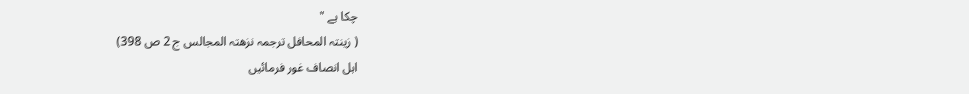چکا ہے "
( زینتہ المحافل ترجمہ نزهتہ المجالس ج 2 ص 398)
اہل انصاف غور فرمائیں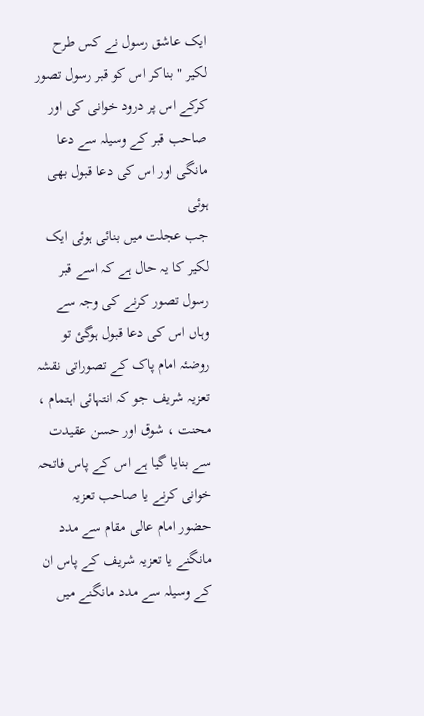ایک عاشق رسول نے کس طرح لکیر " بناکر اس کو قبر رسول تصور کرکے اس پر درود خوانی کی اور صاحب قبر کے وسیلہ سے دعا مانگی اور اس کی دعا قبول بهی ہوئی
جب عجلت میں بنائی ہوئی ایک لکیر کا یہ حال ہے کہ اسے قبر رسول تصور کرنے کی وجہ سے وہاں اس کی دعا قبول ہوگئ تو روضئہ امام پاک کے تصوراتی نقشہ تعزیہ شریف جو کہ انتہائی اہتمام ، محنت ، شوق اور حسن عقیدت سے بنایا گیا ہے اس کے پاس فاتحہ خوانی کرنے یا صاحب تعزیہ حضور امام عالی مقام سے مدد مانگنے یا تعزیہ شریف کے پاس ان کے وسیلہ سے مدد مانگنے میں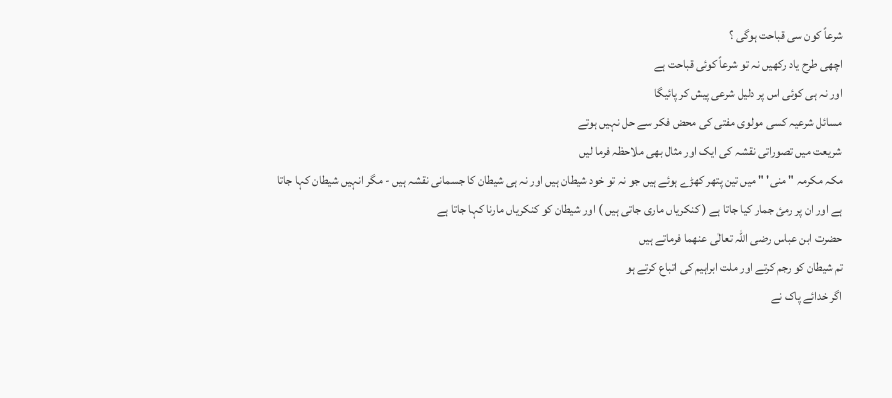شرعاً کون سی قباحت ہوگی ؟
اچهی طرح یاد رکهیں نہ تو شرعاً کوئی قباحت ہے
اور نہ ہی کوئی اس پر دلیل شرعی پیش کر پائیگا
مسائل شرعیہ کسی مولوی مفتی کی محض فکر سے حل نہیں ہوتے
شریعت میں تصوراتی نقشہ کی ایک اور مثال بهی ملاحظہ فرما لیں
مکہ مکرمہ " منی' " میں تین پتهر کهڑے ہوئے ہیں جو نہ تو خود شیطان ہیں اور نہ ہی شیطان کا جسمانی نقشہ ہیں - مگر انہیں شیطان کہا جاتا ہے اور ان پر رمئ جمار کیا جاتا ہے ( کنکریاں ماری جاتی ہیں ) اور شیطان کو کنکریاں مارنا کہا جاتا ہے
حضرت ابن عباس رضی اللہ تعالٰی عنهما فرماتے ہیں
تم شیطان کو رجم کرتے اور ملت ابراہیم کی اتباع کرتے ہو
اگر خدائے پاک نے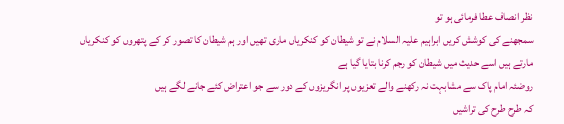نظر انصاف عطا فرمائی ہو تو
سمجهنے کی کوشش کریں ابراہیم علیہ السلام نے تو شیطان کو کنکریاں ماری تهیں اور ہم شیطان کا تصور کر کے پتهروں کو کنکریاں مارتے ہیں اسے حدیث میں شیطان کو رجم کرنا بتایا گیا ہے
روضئہ امام پاک سے مشابہت نہ رکهنے والے تعزیوں پر انگریزوں کے دور سے جو اعتراض کئے جانے لگے ہیں
کہ طرح طرح کی تراشیں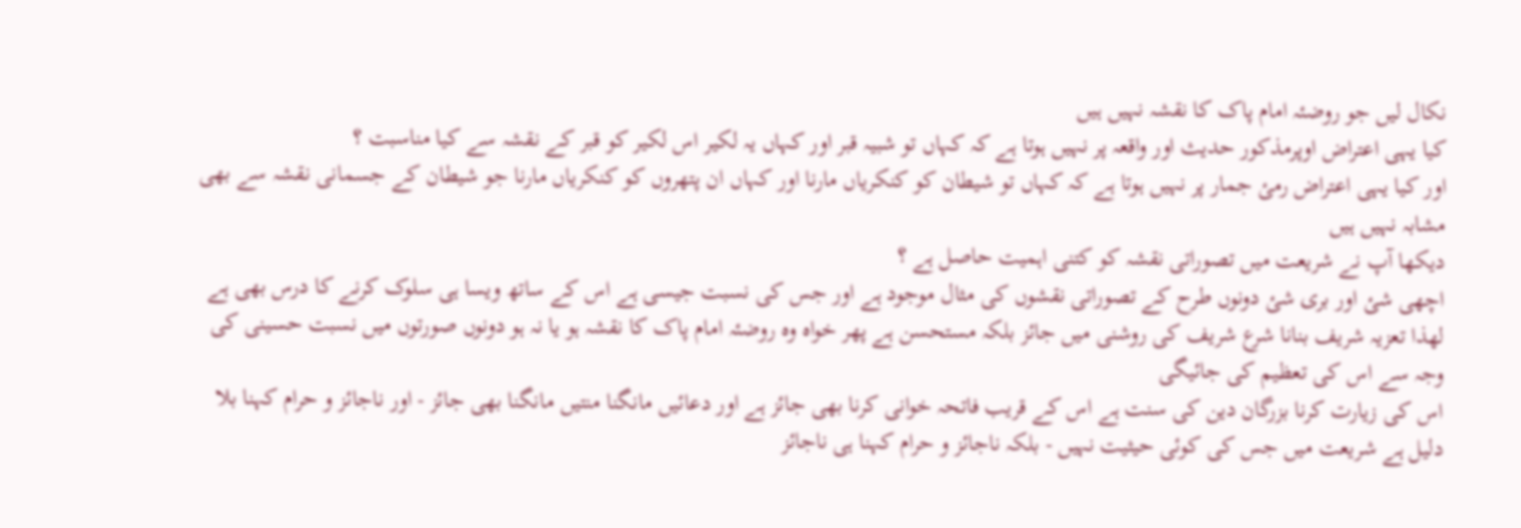نکال لیں جو روضئہ امام پاک کا نقشہ نہیں ہیں
کیا یہی اعتراض اوپرمذکور حدیث اور واقعہ پر نہیں ہوتا ہے کہ کہاں تو شبیہ قبر اور کہاں یہ لکیر اس لکیر کو قبر کے نقشہ سے کیا مناسبت ؟
اور کیا یہی اعتراض رمئ جمار پر نہیں ہوتا ہے کہ کہاں تو شیطان کو کنکریاں مارنا اور کہاں ان پتهروں کو کنکریاں مارنا جو شیطان کے جسمانی نقشہ سے بهی
مشابہ نہیں ہیں
دیکها آپ نے شریعت میں تصوراتی نقشہ کو کتنی اہمیت حاصل ہے ؟
اچهی شئ اور بری شئ دونوں طرح کے تصوراتی نقشوں کی مثال موجود ہے اور جس کی نسبت جیسی ہے اس کے ساتھ ویسا ہی سلوک کرنے کا درس بهی ہے
لهذا تعزیہ شریف بنانا شرع شریف کی روشنی میں جائز بلکہ مستحسن ہے پهر خواہ وہ روضئہ امام پاک کا نقشہ ہو یا نہ ہو دونوں صورتوں میں نسبت حسینی کی وجہ سے اس کی تعظیم کی جائیگی
اس کی زیارت کرنا بزرگان دین کی سنت ہے اس کے قریب فاتحہ خوانی کرنا بهی جائز ہے اور دعائیں مانگنا منتیں مانگنا بهی جائز - اور ناجائز و حرام کہنا بلا دلیل ہے شریعت میں جس کی کوئی حیثیت نہیں - بلکہ ناجائز و حرام کہنا ہی ناجائز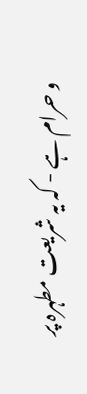و حرام ہے - کہ یہ شریعت مطہرہ پر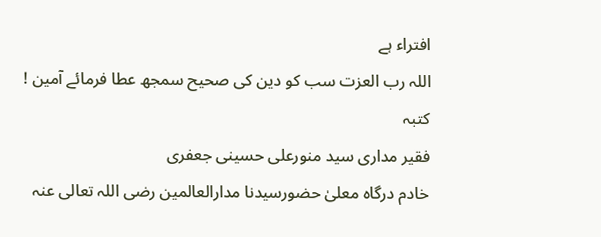افتراء ہے
اللہ رب العزت سب کو دین کی صحیح سمجھ عطا فرمائے آمین !
کتبہ
فقیر مداری سید منورعلی حسینی جعفری
خادم درگاہ معلیٰ حضورسیدنا مدارالعالمین رضی اللہ تعالی عنہ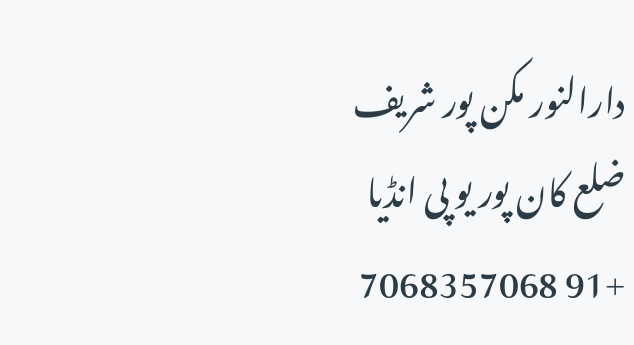دارالنور مکن پور شریف
ضلع کان پور یو پی انڈیا
+91 7068357068